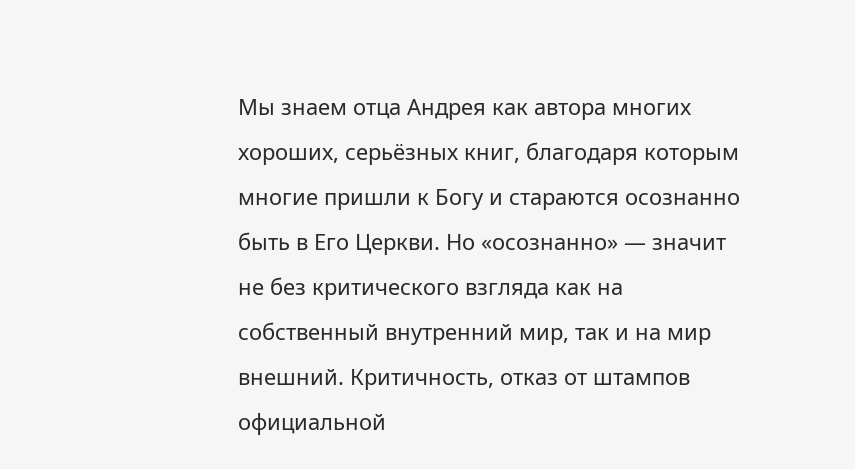Мы знаем отца Андрея как автора многих хороших, серьёзных книг, благодаря которым многие пришли к Богу и стараются осознанно быть в Его Церкви. Но «осознанно» — значит не без критического взгляда как на собственный внутренний мир, так и на мир внешний. Критичность, отказ от штампов официальной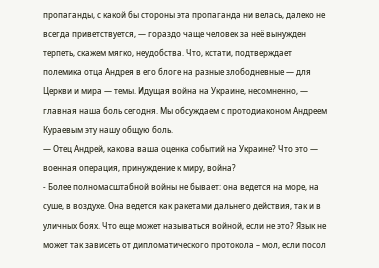пропаганды, с какой бы стороны эта пропаганда ни велась, далеко не всегда приветствуется, — гораздо чаще человек за неё вынужден терпеть, скажем мягко, неудобства. Что, кстати, подтверждает полемика отца Андрея в его блоге на разные злободневные — для Церкви и мира — темы. Идущая война на Украине, несомненно, — главная наша боль сегодня. Мы обсуждаем с протодиаконом Андреем Кураевым эту нашу общую боль.
— Отец Андрей, какова ваша оценка событий на Украине? Что это — военная операция, принуждение к миру, война?
- Более полномасштабной войны не бывает: она ведется на море, на суше, в воздухе. Она ведется как ракетами дальнего действия, так и в уличных боях. Что еще может называться войной, если не это? Язык не может так зависеть от дипломатического протокола – мол, если посол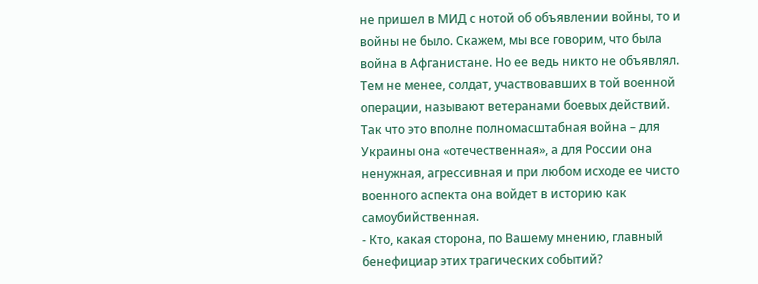не пришел в МИД с нотой об объявлении войны, то и войны не было. Скажем, мы все говорим, что была война в Афганистане. Но ее ведь никто не объявлял. Тем не менее, солдат, участвовавших в той военной операции, называют ветеранами боевых действий. Так что это вполне полномасштабная война – для Украины она «отечественная», а для России она ненужная, агрессивная и при любом исходе ее чисто военного аспекта она войдет в историю как самоубийственная.
- Кто, какая сторона, по Вашему мнению, главный бенефициар этих трагических событий?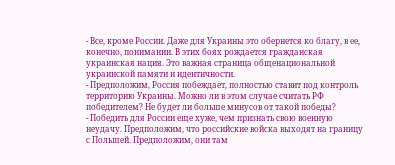- Все, кроме России. Даже для Украины это обернется ко благу, в ее, конечно, понимании. В этих боях рождается гражданская украинская нация. Это важная страница общенациональной украинской памяти и идентичности.
- Предположим, Россия побеждает, полностью ставит под контроль территорию Украины. Можно ли в этом случае считать РФ победителем? Не будет ли больше минусов от такой победы?
- Победить для России еще хуже, чем признать свою военную неудачу. Предположим, что российские войска выходят на границу с Польшей. Предположим, они там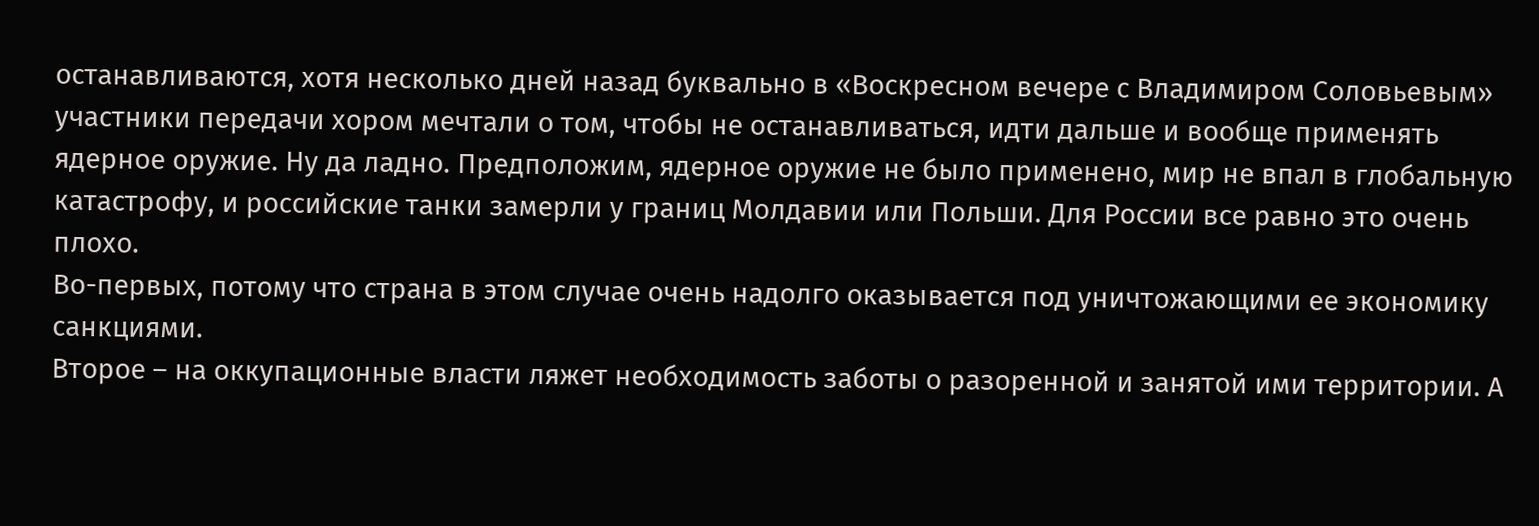останавливаются, хотя несколько дней назад буквально в «Воскресном вечере с Владимиром Соловьевым» участники передачи хором мечтали о том, чтобы не останавливаться, идти дальше и вообще применять ядерное оружие. Ну да ладно. Предположим, ядерное оружие не было применено, мир не впал в глобальную катастрофу, и российские танки замерли у границ Молдавии или Польши. Для России все равно это очень плохо.
Во-первых, потому что страна в этом случае очень надолго оказывается под уничтожающими ее экономику санкциями.
Второе – на оккупационные власти ляжет необходимость заботы о разоренной и занятой ими территории. А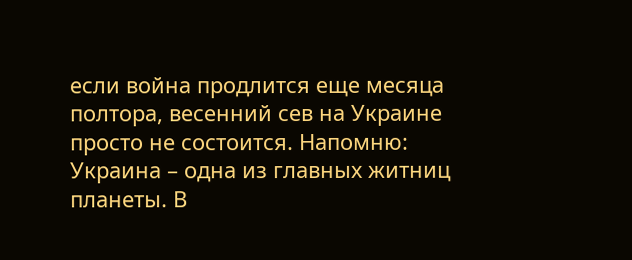если война продлится еще месяца полтора, весенний сев на Украине просто не состоится. Напомню: Украина – одна из главных житниц планеты. В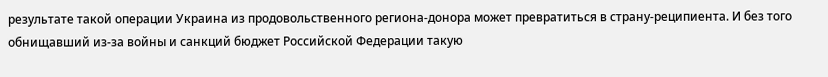результате такой операции Украина из продовольственного региона-донора может превратиться в страну-реципиента. И без того обнищавший из-за войны и санкций бюджет Российской Федерации такую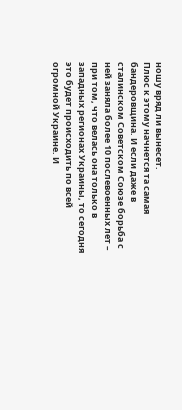ношу вряд ли вынесет.
Плюс к этому начнется та самая бандеровщина. И если даже в сталинском Советском Союзе борьба с ней заняла более 10 послевоенных лет – при том, что велась она только в западных регионах Украины, то сегодня это будет происходить по всей огромной Украине. И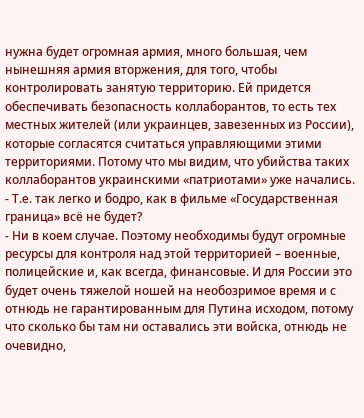нужна будет огромная армия, много большая, чем нынешняя армия вторжения, для того, чтобы контролировать занятую территорию. Ей придется обеспечивать безопасность коллаборантов, то есть тех местных жителей (или украинцев, завезенных из России), которые согласятся считаться управляющими этими территориями. Потому что мы видим, что убийства таких коллаборантов украинскими «патриотами» уже начались.
- Т.е. так легко и бодро, как в фильме «Государственная граница» всё не будет?
- Ни в коем случае. Поэтому необходимы будут огромные ресурсы для контроля над этой территорией – военные, полицейские и, как всегда, финансовые. И для России это будет очень тяжелой ношей на необозримое время и с отнюдь не гарантированным для Путина исходом, потому что сколько бы там ни оставались эти войска, отнюдь не очевидно,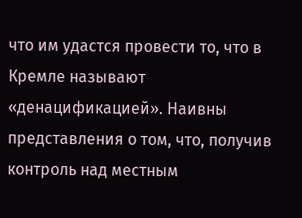что им удастся провести то, что в Кремле называют «денацификацией». Наивны представления о том, что, получив контроль над местным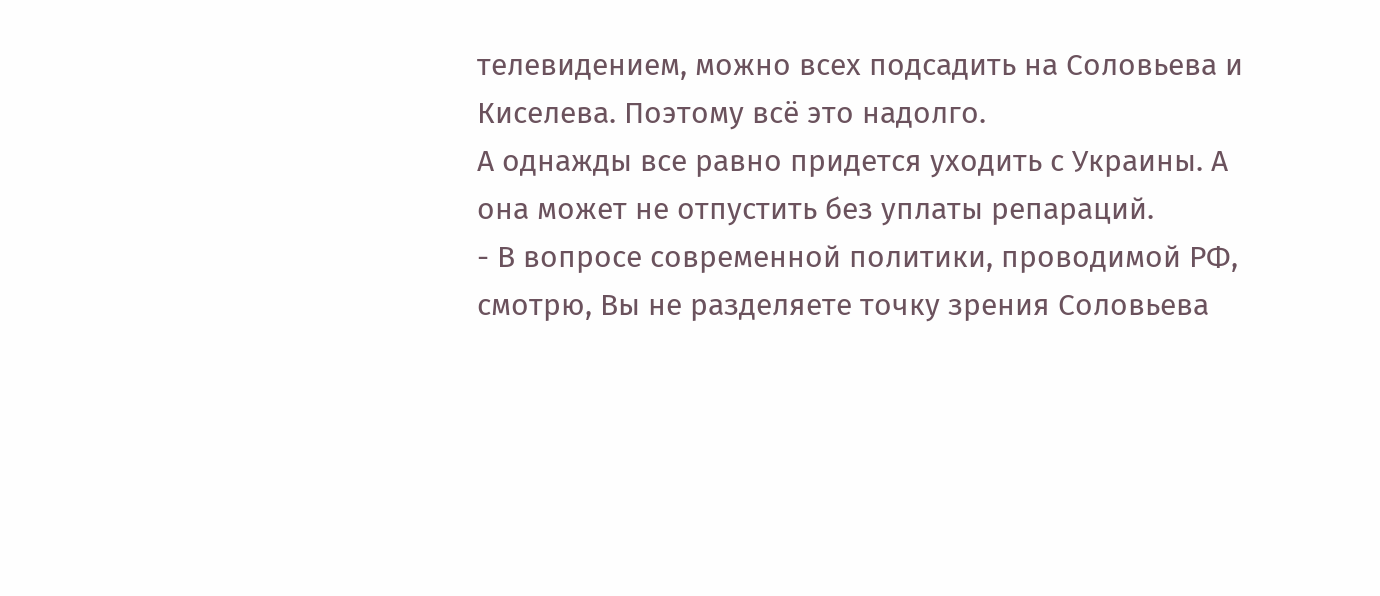телевидением, можно всех подсадить на Соловьева и Киселева. Поэтому всё это надолго.
А однажды все равно придется уходить с Украины. А она может не отпустить без уплаты репараций.
- В вопросе современной политики, проводимой РФ, смотрю, Вы не разделяете точку зрения Соловьева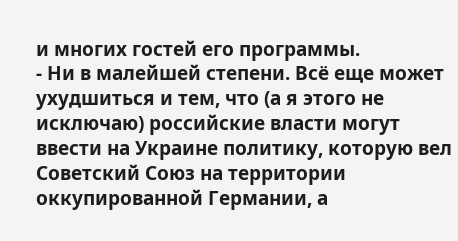и многих гостей его программы.
- Ни в малейшей степени. Всё еще может ухудшиться и тем, что (а я этого не исключаю) российские власти могут ввести на Украине политику, которую вел Советский Союз на территории оккупированной Германии, а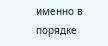именно в порядке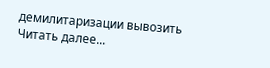демилитаризации вывозить
Читать далее...